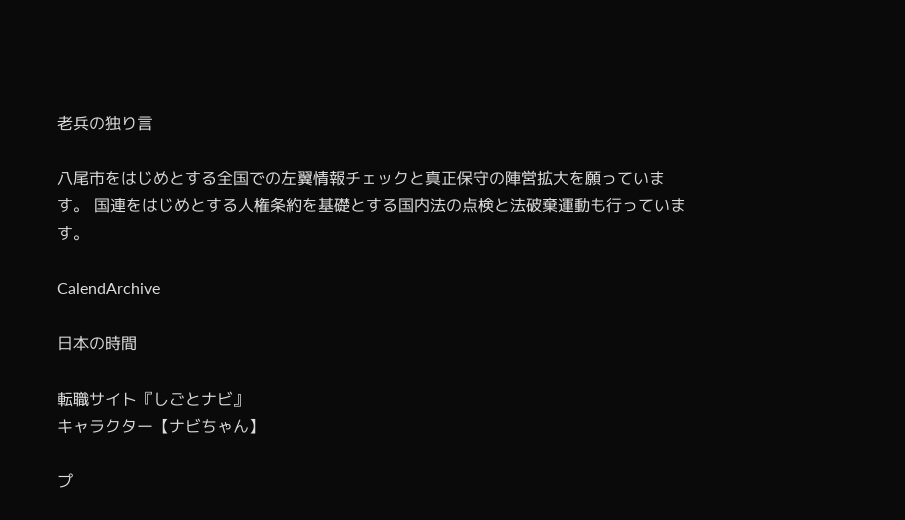老兵の独り言

八尾市をはじめとする全国での左翼情報チェックと真正保守の陣営拡大を願っています。 国連をはじめとする人権条約を基礎とする国内法の点検と法破棄運動も行っています。

CalendArchive

日本の時間

転職サイト『しごとナビ』
キャラクター【ナビちゃん】

プ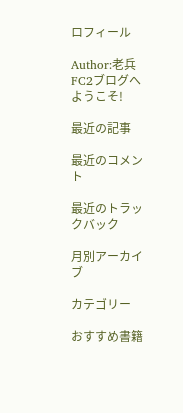ロフィール

Author:老兵
FC2ブログへようこそ!

最近の記事

最近のコメント

最近のトラックバック

月別アーカイブ

カテゴリー

おすすめ書籍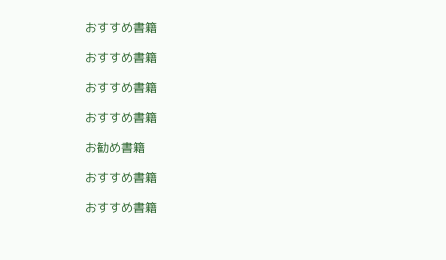おすすめ書籍

おすすめ書籍

おすすめ書籍

おすすめ書籍

お勧め書籍

おすすめ書籍

おすすめ書籍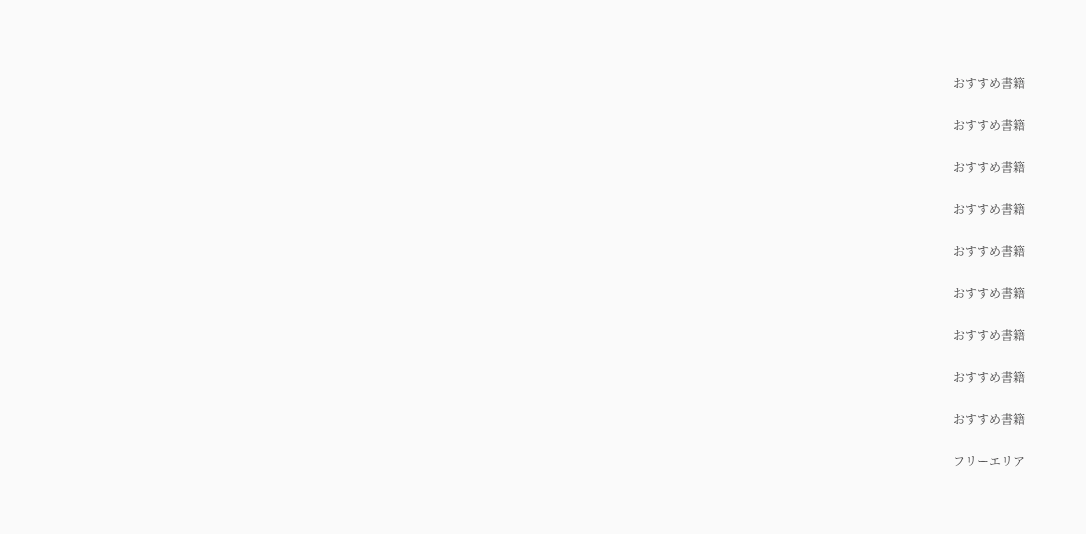おすすめ書籍

おすすめ書籍

おすすめ書籍

おすすめ書籍

おすすめ書籍

おすすめ書籍

おすすめ書籍

おすすめ書籍

おすすめ書籍

フリーエリア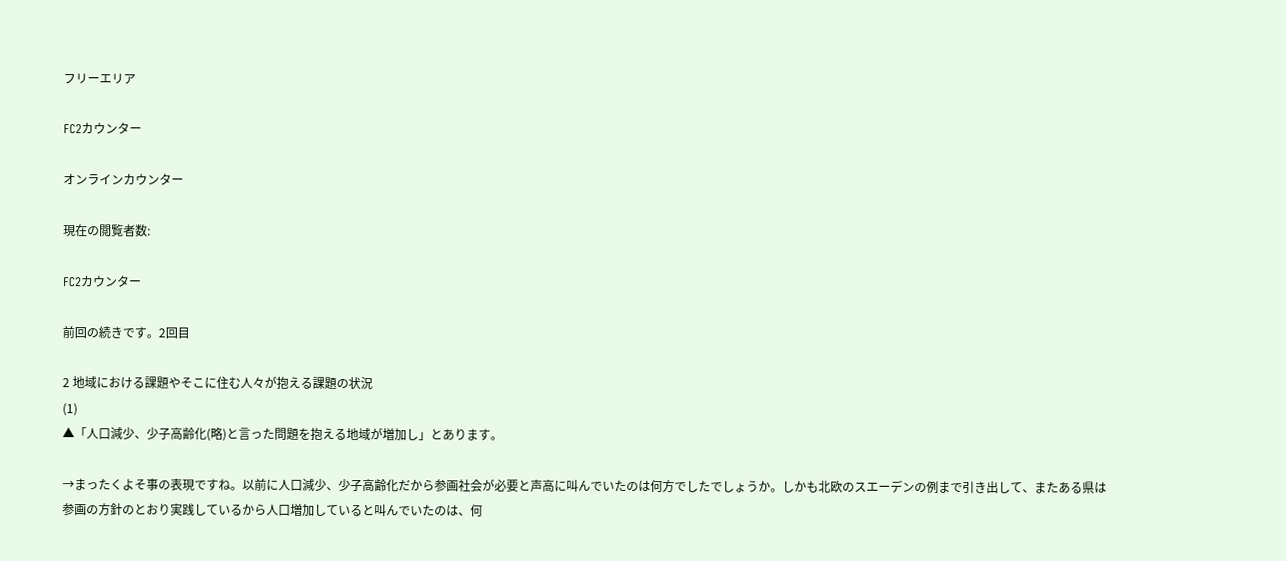フリーエリア

FC2カウンター

オンラインカウンター

現在の閲覧者数:

FC2カウンター

前回の続きです。2回目

2 地域における課題やそこに住む人々が抱える課題の状況
(1)
▲「人口減少、少子高齢化(略)と言った問題を抱える地域が増加し」とあります。

→まったくよそ事の表現ですね。以前に人口減少、少子高齢化だから参画社会が必要と声高に叫んでいたのは何方でしたでしょうか。しかも北欧のスエーデンの例まで引き出して、またある県は参画の方針のとおり実践しているから人口増加していると叫んでいたのは、何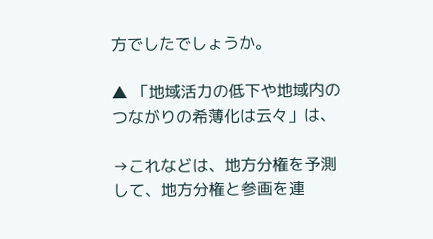方でしたでしょうか。

▲ 「地域活力の低下や地域内のつながりの希薄化は云々」は、

→これなどは、地方分権を予測して、地方分権と参画を連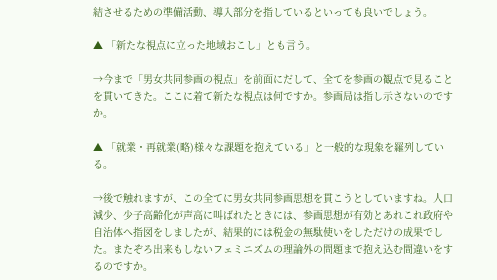結させるための準備活動、導入部分を指しているといっても良いでしょう。

▲ 「新たな視点に立った地域おこし」とも言う。

→今まで「男女共同参画の視点」を前面にだして、全てを参画の観点で見ることを貫いてきた。ここに着て新たな視点は何ですか。参画局は指し示さないのですか。

▲ 「就業・再就業(略)様々な課題を抱えている」と一般的な現象を羅列している。

→後で触れますが、この全てに男女共同参画思想を貫こうとしていますね。人口減少、少子高齢化が声高に叫ばれたときには、参画思想が有効とあれこれ政府や自治体へ指図をしましたが、結果的には税金の無駄使いをしただけの成果でした。またぞろ出来もしないフェミニズムの理論外の問題まで抱え込む間違いをするのですか。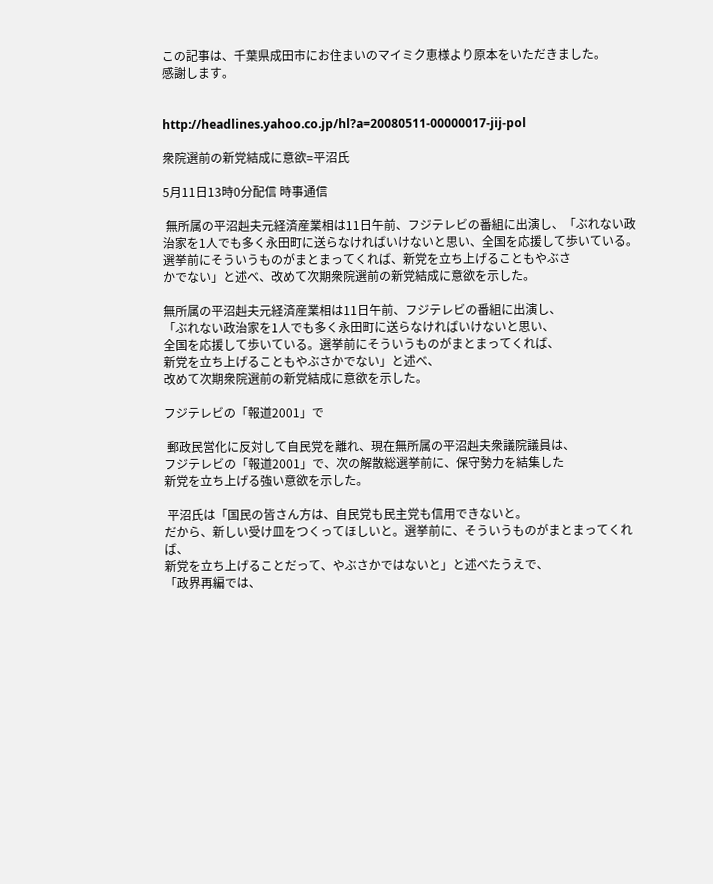この記事は、千葉県成田市にお住まいのマイミク恵様より原本をいただきました。
感謝します。


http://headlines.yahoo.co.jp/hl?a=20080511-00000017-jij-pol

衆院選前の新党結成に意欲=平沼氏

5月11日13時0分配信 時事通信

 無所属の平沼赳夫元経済産業相は11日午前、フジテレビの番組に出演し、「ぶれない政治家を1人でも多く永田町に送らなければいけないと思い、全国を応援して歩いている。選挙前にそういうものがまとまってくれば、新党を立ち上げることもやぶさ
かでない」と述べ、改めて次期衆院選前の新党結成に意欲を示した。

無所属の平沼赳夫元経済産業相は11日午前、フジテレビの番組に出演し、
「ぶれない政治家を1人でも多く永田町に送らなければいけないと思い、
全国を応援して歩いている。選挙前にそういうものがまとまってくれば、
新党を立ち上げることもやぶさかでない」と述べ、
改めて次期衆院選前の新党結成に意欲を示した。

フジテレビの「報道2001」で

 郵政民営化に反対して自民党を離れ、現在無所属の平沼赳夫衆議院議員は、
フジテレビの「報道2001」で、次の解散総選挙前に、保守勢力を結集した
新党を立ち上げる強い意欲を示した。

 平沼氏は「国民の皆さん方は、自民党も民主党も信用できないと。
だから、新しい受け皿をつくってほしいと。選挙前に、そういうものがまとまってくれば、
新党を立ち上げることだって、やぶさかではないと」と述べたうえで、
「政界再編では、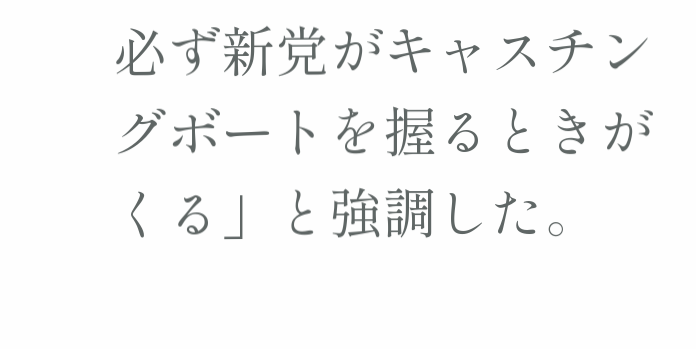必ず新党がキャスチングボートを握るときがくる」と強調した。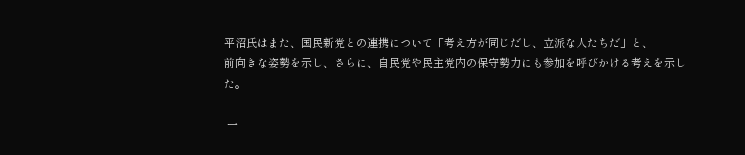平沼氏はまた、国民新党との連携について「考え方が同じだし、立派な人たちだ」と、
前向きな姿勢を示し、さらに、自民党や民主党内の保守勢力にも参加を呼びかける考えを示した。

 一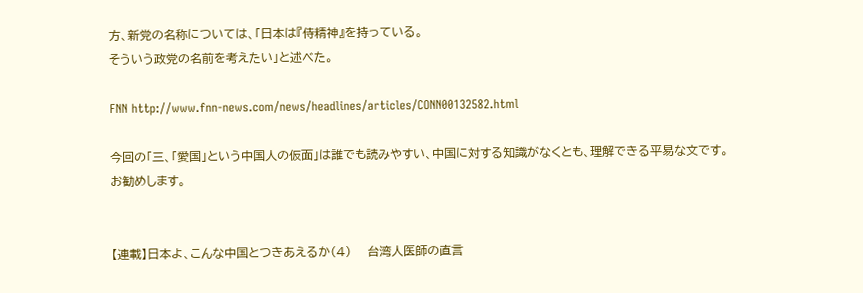方、新党の名称については、「日本は『侍精神』を持っている。
そういう政党の名前を考えたい」と述べた。

FNN http://www.fnn-news.com/news/headlines/articles/CONN00132582.html

今回の「三、「愛国」という中国人の仮面」は誰でも読みやすい、中国に対する知識がなくとも、理解できる平易な文です。
お勧めします。


【連載】日本よ、こんな中国とつきあえるか(4)    台湾人医師の直言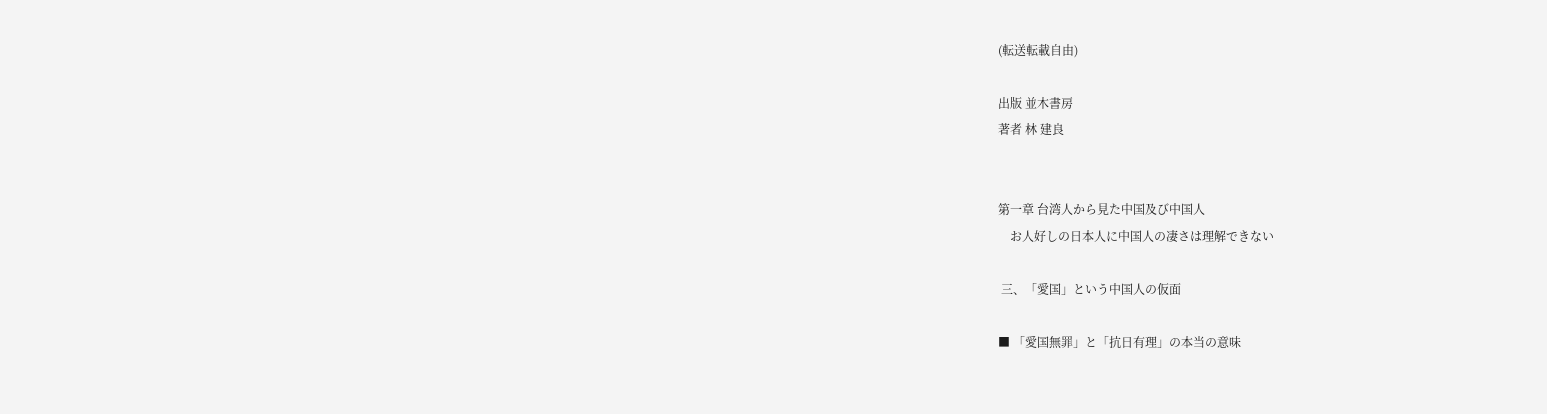(転送転載自由)

出版 並木書房
著者 林 建良


第一章 台湾人から見た中国及び中国人
    お人好しの日本人に中国人の凄さは理解できない

 三、「愛国」という中国人の仮面

■ 「愛国無罪」と「抗日有理」の本当の意味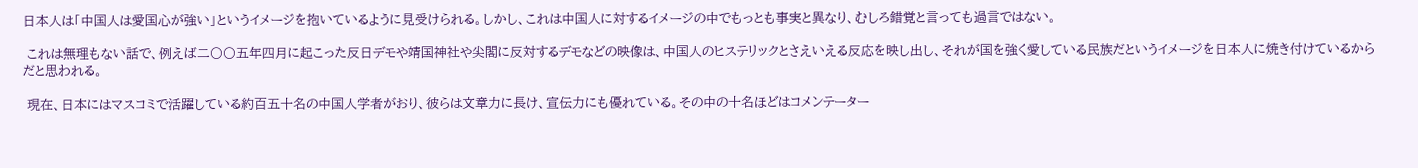日本人は「中国人は愛国心が強い」というイメージを抱いているように見受けられる。しかし、これは中国人に対するイメージの中でもっとも事実と異なり、むしろ錯覚と言っても過言ではない。

 これは無理もない話で、例えば二〇〇五年四月に起こった反日デモや靖国神社や尖閣に反対するデモなどの映像は、中国人のヒステリックとさえいえる反応を映し出し、それが国を強く愛している民族だというイメージを日本人に焼き付けているからだと思われる。

 現在、日本にはマスコミで活躍している約百五十名の中国人学者がおり、彼らは文章力に長け、宣伝力にも優れている。その中の十名ほどはコメンテーター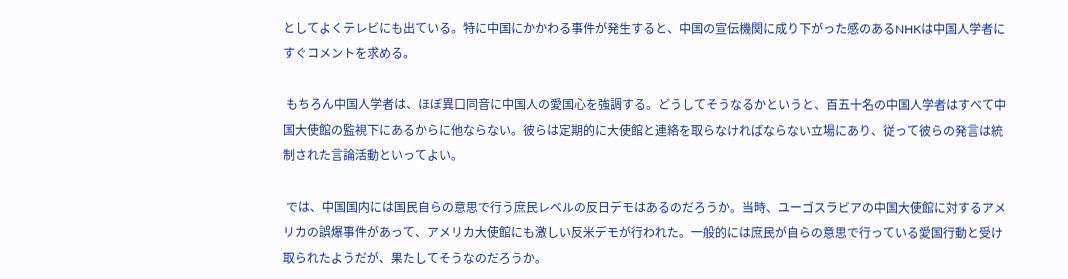としてよくテレビにも出ている。特に中国にかかわる事件が発生すると、中国の宣伝機関に成り下がった感のあるNHKは中国人学者にすぐコメントを求める。

 もちろん中国人学者は、ほぼ異口同音に中国人の愛国心を強調する。どうしてそうなるかというと、百五十名の中国人学者はすべて中国大使館の監視下にあるからに他ならない。彼らは定期的に大使館と連絡を取らなければならない立場にあり、従って彼らの発言は統制された言論活動といってよい。

 では、中国国内には国民自らの意思で行う庶民レベルの反日デモはあるのだろうか。当時、ユーゴスラビアの中国大使館に対するアメリカの誤爆事件があって、アメリカ大使館にも激しい反米デモが行われた。一般的には庶民が自らの意思で行っている愛国行動と受け取られたようだが、果たしてそうなのだろうか。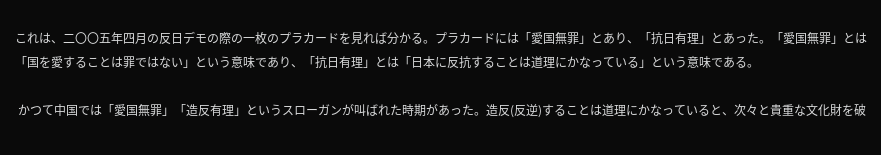これは、二〇〇五年四月の反日デモの際の一枚のプラカードを見れば分かる。プラカードには「愛国無罪」とあり、「抗日有理」とあった。「愛国無罪」とは「国を愛することは罪ではない」という意味であり、「抗日有理」とは「日本に反抗することは道理にかなっている」という意味である。

 かつて中国では「愛国無罪」「造反有理」というスローガンが叫ばれた時期があった。造反(反逆)することは道理にかなっていると、次々と貴重な文化財を破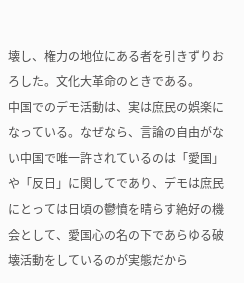壊し、権力の地位にある者を引きずりおろした。文化大革命のときである。
中国でのデモ活動は、実は庶民の娯楽になっている。なぜなら、言論の自由がない中国で唯一許されているのは「愛国」や「反日」に関してであり、デモは庶民にとっては日頃の鬱憤を晴らす絶好の機会として、愛国心の名の下であらゆる破壊活動をしているのが実態だから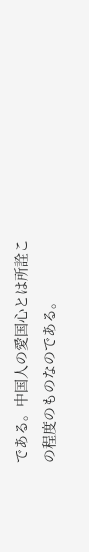である。中国人の愛国心とは所詮この程度のものなのである。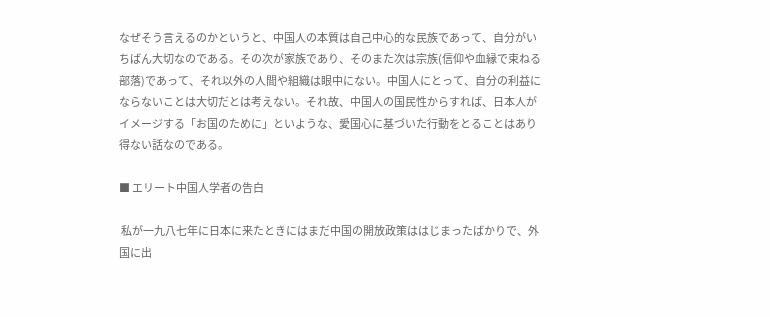なぜそう言えるのかというと、中国人の本質は自己中心的な民族であって、自分がいちばん大切なのである。その次が家族であり、そのまた次は宗族(信仰や血縁で束ねる部落)であって、それ以外の人間や組織は眼中にない。中国人にとって、自分の利益にならないことは大切だとは考えない。それ故、中国人の国民性からすれば、日本人がイメージする「お国のために」といような、愛国心に基づいた行動をとることはあり得ない話なのである。

■ エリート中国人学者の告白

 私が一九八七年に日本に来たときにはまだ中国の開放政策ははじまったばかりで、外国に出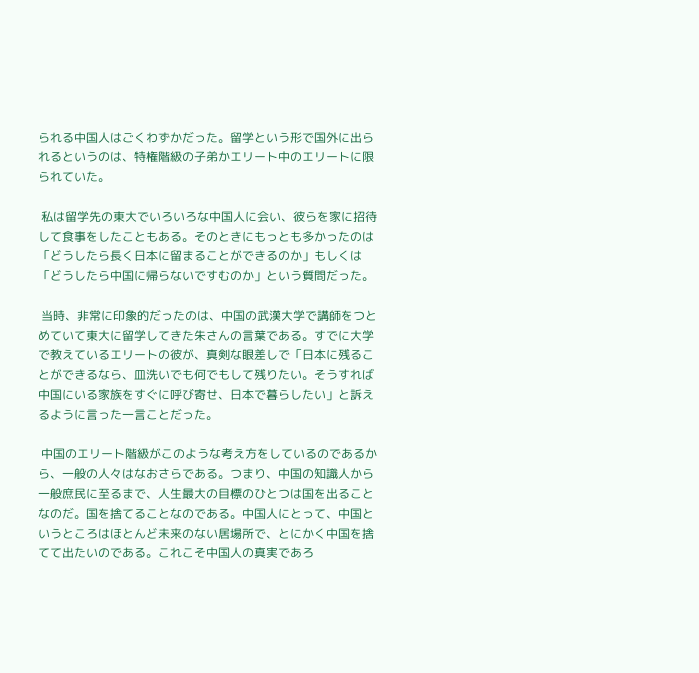られる中国人はごくわずかだった。留学という形で国外に出られるというのは、特権階級の子弟かエリート中のエリートに限られていた。

 私は留学先の東大でいろいろな中国人に会い、彼らを家に招待して食事をしたこともある。そのときにもっとも多かったのは「どうしたら長く日本に留まることができるのか」もしくは「どうしたら中国に帰らないですむのか」という質問だった。

 当時、非常に印象的だったのは、中国の武漢大学で講師をつとめていて東大に留学してきた朱さんの言葉である。すでに大学で教えているエリートの彼が、真剣な眼差しで「日本に残ることができるなら、皿洗いでも何でもして残りたい。そうすれば中国にいる家族をすぐに呼び寄せ、日本で暮らしたい」と訴えるように言った一言ことだった。

 中国のエリート階級がこのような考え方をしているのであるから、一般の人々はなおさらである。つまり、中国の知識人から一般庶民に至るまで、人生最大の目標のひとつは国を出ることなのだ。国を捨てることなのである。中国人にとって、中国というところはほとんど未来のない居場所で、とにかく中国を捨てて出たいのである。これこそ中国人の真実であろ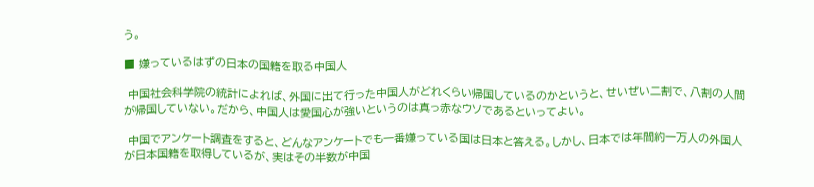う。

■ 嫌っているはずの日本の国籍を取る中国人

 中国社会科学院の統計によれば、外国に出て行った中国人がどれくらい帰国しているのかというと、せいぜい二割で、八割の人間が帰国していない。だから、中国人は愛国心が強いというのは真っ赤なウソであるといってよい。

 中国でアンケート調査をすると、どんなアンケートでも一番嫌っている国は日本と答える。しかし、日本では年間約一万人の外国人が日本国籍を取得しているが、実はその半数が中国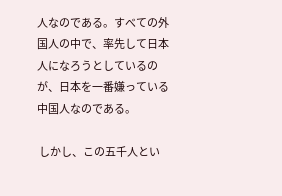人なのである。すべての外国人の中で、率先して日本人になろうとしているのが、日本を一番嫌っている中国人なのである。

 しかし、この五千人とい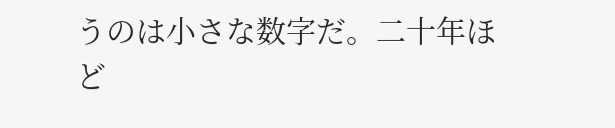うのは小さな数字だ。二十年ほど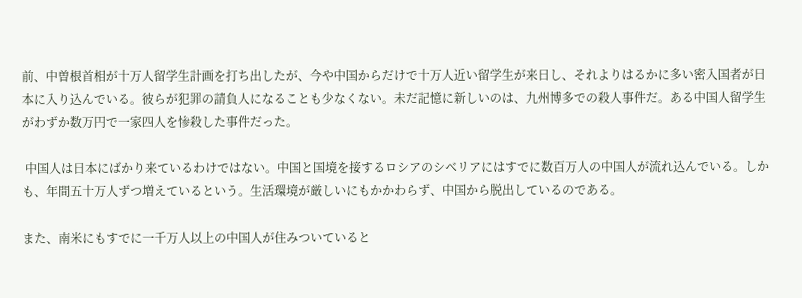前、中曽根首相が十万人留学生計画を打ち出したが、今や中国からだけで十万人近い留学生が来日し、それよりはるかに多い密入国者が日本に入り込んでいる。彼らが犯罪の請負人になることも少なくない。未だ記憶に新しいのは、九州博多での殺人事件だ。ある中国人留学生がわずか数万円で一家四人を惨殺した事件だった。

 中国人は日本にばかり来ているわけではない。中国と国境を接するロシアのシベリアにはすでに数百万人の中国人が流れ込んでいる。しかも、年間五十万人ずつ増えているという。生活環境が厳しいにもかかわらず、中国から脱出しているのである。

また、南米にもすでに一千万人以上の中国人が住みついていると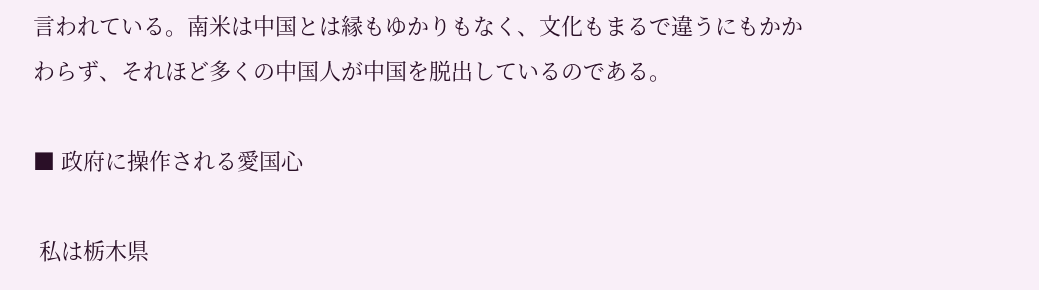言われている。南米は中国とは縁もゆかりもなく、文化もまるで違うにもかかわらず、それほど多くの中国人が中国を脱出しているのである。

■ 政府に操作される愛国心

 私は栃木県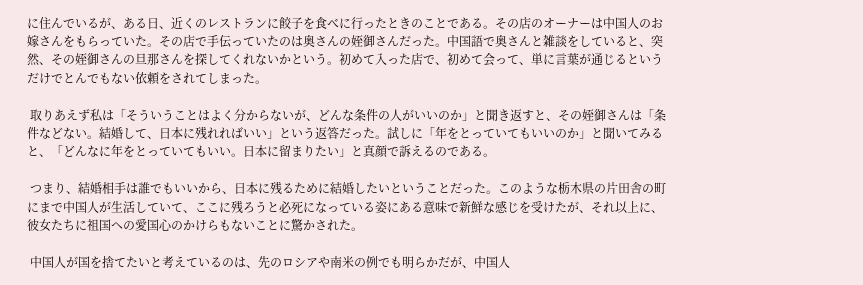に住んでいるが、ある日、近くのレストランに餃子を食べに行ったときのことである。その店のオーナーは中国人のお嫁さんをもらっていた。その店で手伝っていたのは奥さんの姪御さんだった。中国語で奥さんと雑談をしていると、突然、その姪御さんの旦那さんを探してくれないかという。初めて入った店で、初めて会って、単に言葉が通じるというだけでとんでもない依頼をされてしまった。

 取りあえず私は「そういうことはよく分からないが、どんな条件の人がいいのか」と聞き返すと、その姪御さんは「条件などない。結婚して、日本に残れればいい」という返答だった。試しに「年をとっていてもいいのか」と聞いてみると、「どんなに年をとっていてもいい。日本に留まりたい」と真顔で訴えるのである。

 つまり、結婚相手は誰でもいいから、日本に残るために結婚したいということだった。このような栃木県の片田舎の町にまで中国人が生活していて、ここに残ろうと必死になっている姿にある意味で新鮮な感じを受けたが、それ以上に、彼女たちに祖国への愛国心のかけらもないことに驚かされた。

 中国人が国を捨てたいと考えているのは、先のロシアや南米の例でも明らかだが、中国人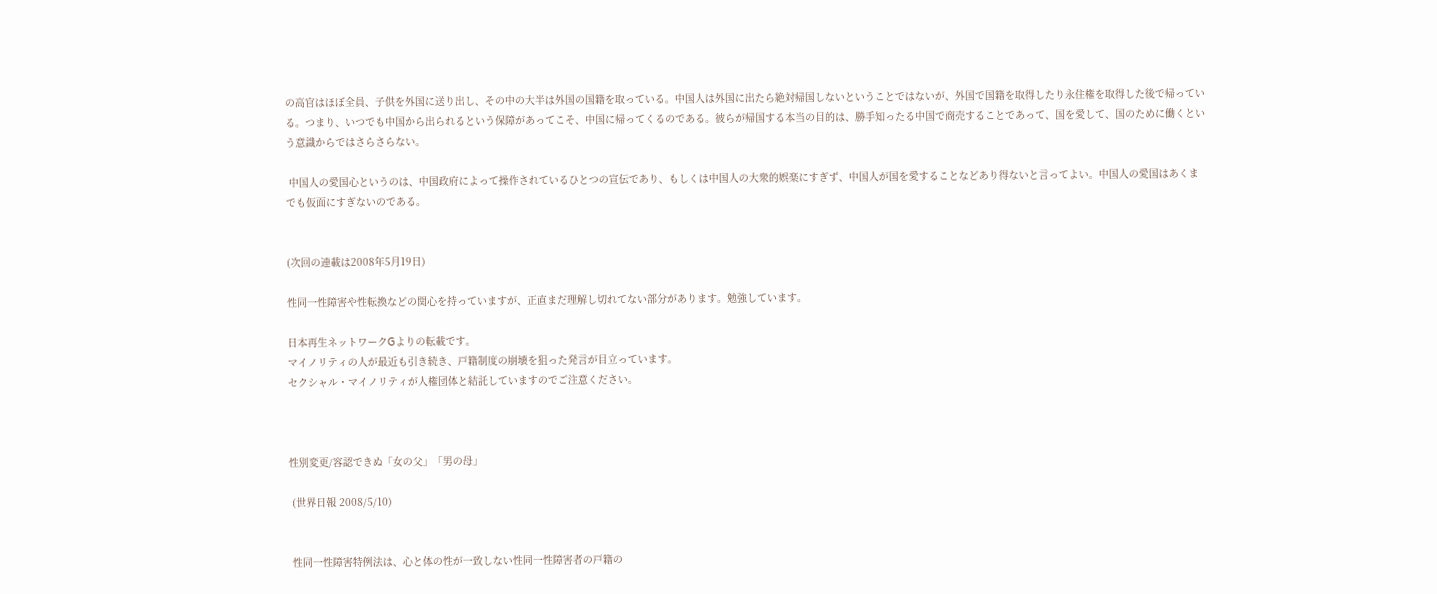の高官はほぼ全員、子供を外国に送り出し、その中の大半は外国の国籍を取っている。中国人は外国に出たら絶対帰国しないということではないが、外国で国籍を取得したり永住権を取得した後で帰っている。つまり、いつでも中国から出られるという保障があってこそ、中国に帰ってくるのである。彼らが帰国する本当の目的は、勝手知ったる中国で商売することであって、国を愛して、国のために働くという意識からではさらさらない。

 中国人の愛国心というのは、中国政府によって操作されているひとつの宣伝であり、もしくは中国人の大衆的娯楽にすぎず、中国人が国を愛することなどあり得ないと言ってよい。中国人の愛国はあくまでも仮面にすぎないのである。


(次回の連載は2008年5月19日)

性同一性障害や性転換などの関心を持っていますが、正直まだ理解し切れてない部分があります。勉強しています。

日本再生ネットワークGよりの転載です。
マイノリティの人が最近も引き続き、戸籍制度の崩壊を狙った発言が目立っています。
セクシャル・マイノリティが人権団体と結託していますのでご注意ください。



性別変更/容認できぬ「女の父」「男の母」

 (世界日報 2008/5/10)


 性同一性障害特例法は、心と体の性が一致しない性同一性障害者の戸籍の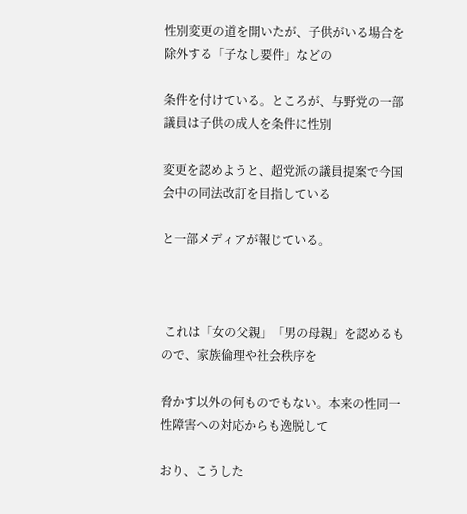性別変更の道を開いたが、子供がいる場合を除外する「子なし要件」などの

条件を付けている。ところが、与野党の一部議員は子供の成人を条件に性別

変更を認めようと、超党派の議員提案で今国会中の同法改訂を目指している

と一部メディアが報じている。



 これは「女の父親」「男の母親」を認めるもので、家族倫理や社会秩序を

脅かす以外の何ものでもない。本来の性同一性障害への対応からも逸脱して

おり、こうした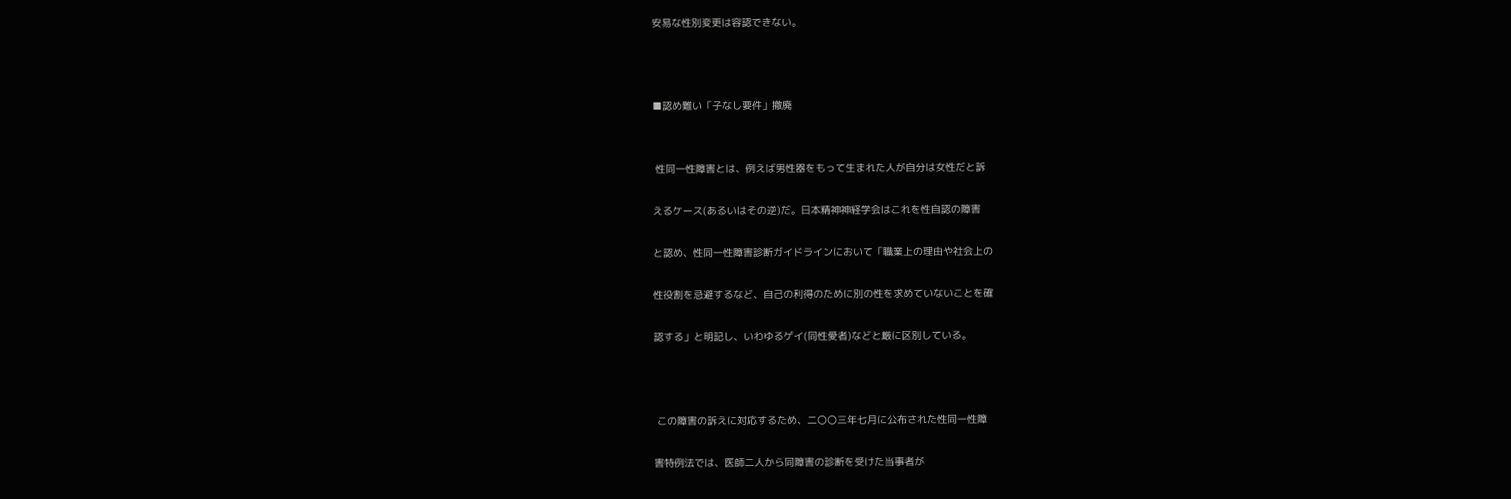安易な性別変更は容認できない。



■認め難い「子なし要件」撤廃


 性同一性障害とは、例えば男性器をもって生まれた人が自分は女性だと訴

えるケース(あるいはその逆)だ。日本精神神経学会はこれを性自認の障害

と認め、性同一性障害診断ガイドラインにおいて「職業上の理由や社会上の

性役割を忌避するなど、自己の利得のために別の性を求めていないことを確

認する」と明記し、いわゆるゲイ(同性愛者)などと厳に区別している。



 この障害の訴えに対応するため、二〇〇三年七月に公布された性同一性障

害特例法では、医師二人から同障害の診断を受けた当事者が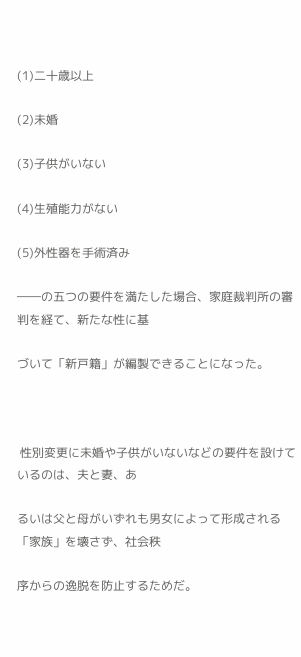(1)二十歳以上

(2)未婚

(3)子供がいない

(4)生殖能力がない

(5)外性器を手術済み

――の五つの要件を満たした場合、家庭裁判所の審判を経て、新たな性に基

づいて「新戸籍」が編製できることになった。



 性別変更に未婚や子供がいないなどの要件を設けているのは、夫と妻、あ

るいは父と母がいずれも男女によって形成される「家族」を壊さず、社会秩

序からの逸脱を防止するためだ。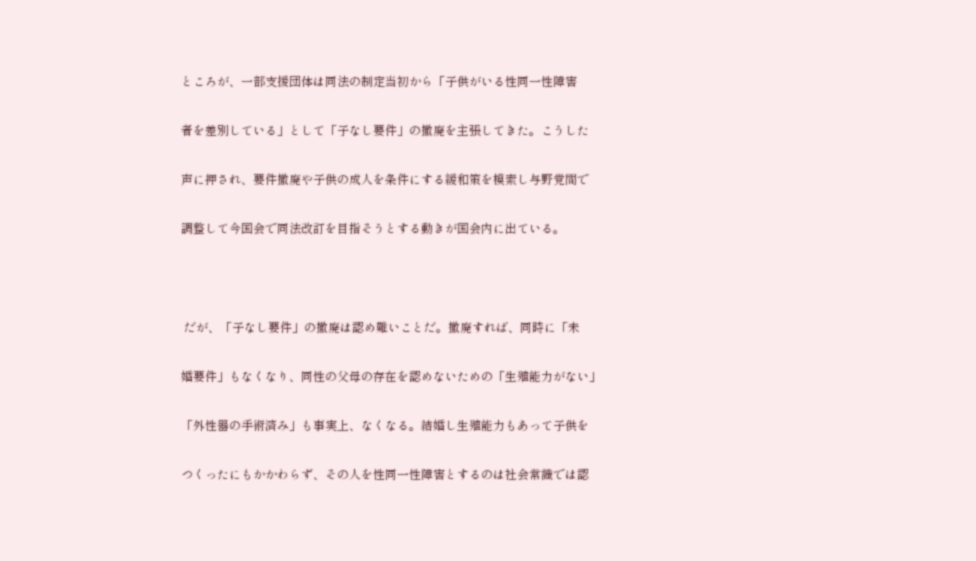ところが、一部支援団体は同法の制定当初から「子供がいる性同一性障害

者を差別している」として「子なし要件」の撤廃を主張してきた。こうした

声に押され、要件撤廃や子供の成人を条件にする緩和策を模索し与野党間で

調整して今国会で同法改訂を目指そうとする動きが国会内に出ている。



 だが、「子なし要件」の撤廃は認め難いことだ。撤廃すれば、同時に「未

婚要件」もなくなり、同性の父母の存在を認めないための「生殖能力がない」

「外性器の手術済み」も事実上、なくなる。結婚し生殖能力もあって子供を

つくったにもかかわらず、その人を性同一性障害とするのは社会常識では認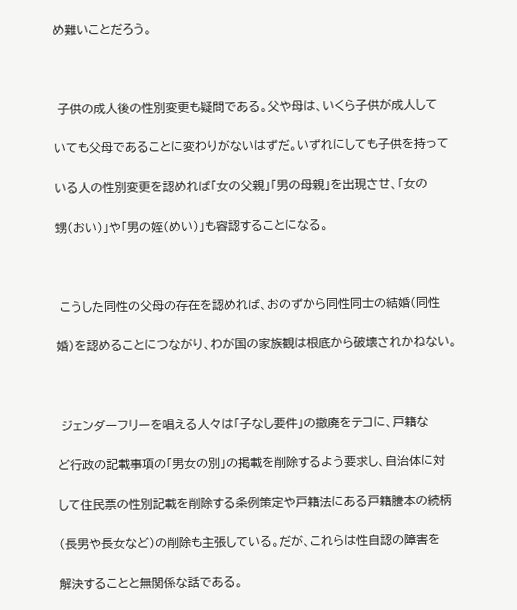め難いことだろう。



 子供の成人後の性別変更も疑問である。父や母は、いくら子供が成人して

いても父母であることに変わりがないはずだ。いずれにしても子供を持って

いる人の性別変更を認めれば「女の父親」「男の母親」を出現させ、「女の

甥(おい)」や「男の姪(めい)」も容認することになる。



 こうした同性の父母の存在を認めれば、おのずから同性同士の結婚(同性

婚)を認めることにつながり、わが国の家族観は根底から破壊されかねない。



 ジェンダーフリーを唱える人々は「子なし要件」の撤廃をテコに、戸籍な

ど行政の記載事項の「男女の別」の掲載を削除するよう要求し、自治体に対

して住民票の性別記載を削除する条例策定や戸籍法にある戸籍謄本の続柄

(長男や長女など)の削除も主張している。だが、これらは性自認の障害を

解決することと無関係な話である。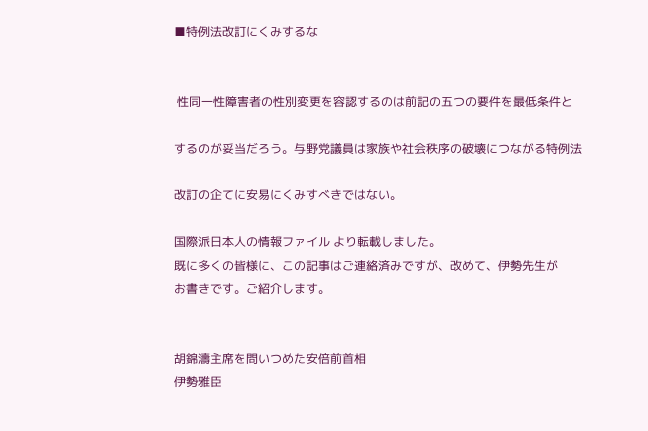■特例法改訂にくみするな


 性同一性障害者の性別変更を容認するのは前記の五つの要件を最低条件と

するのが妥当だろう。与野党議員は家族や社会秩序の破壊につながる特例法

改訂の企てに安易にくみすべきではない。

国際派日本人の情報ファイル より転載しました。
既に多くの皆様に、この記事はご連絡済みですが、改めて、伊勢先生が
お書きです。ご紹介します。


胡錦濤主席を問いつめた安倍前首相
伊勢雅臣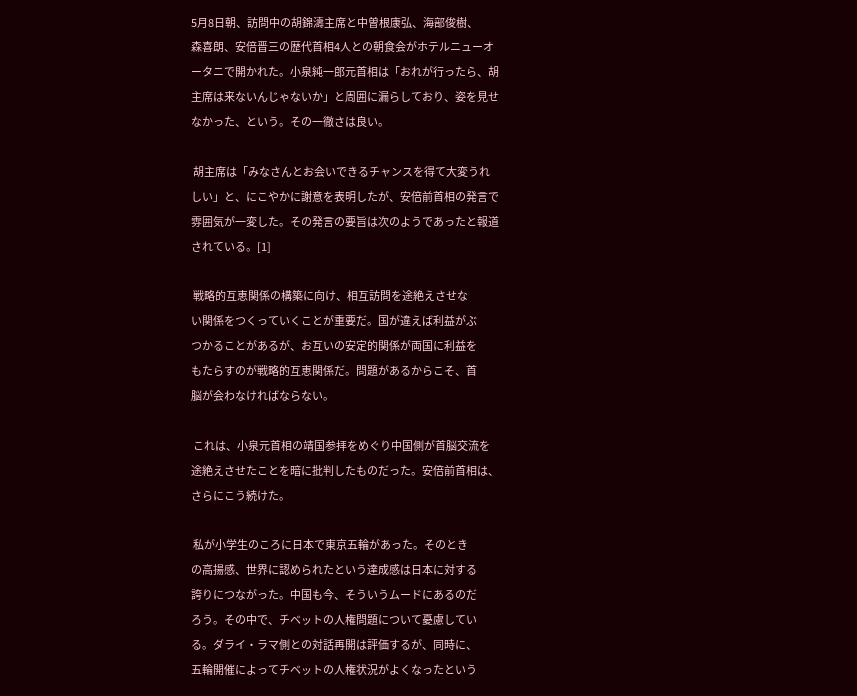5月8日朝、訪問中の胡錦濤主席と中曽根康弘、海部俊樹、
森喜朗、安倍晋三の歴代首相4人との朝食会がホテルニューオ
ータニで開かれた。小泉純一郎元首相は「おれが行ったら、胡
主席は来ないんじゃないか」と周囲に漏らしており、姿を見せ
なかった、という。その一徹さは良い。

 胡主席は「みなさんとお会いできるチャンスを得て大変うれ
しい」と、にこやかに謝意を表明したが、安倍前首相の発言で
雰囲気が一変した。その発言の要旨は次のようであったと報道
されている。[1]

 戦略的互恵関係の構築に向け、相互訪問を途絶えさせな
い関係をつくっていくことが重要だ。国が違えば利益がぶ
つかることがあるが、お互いの安定的関係が両国に利益を
もたらすのが戦略的互恵関係だ。問題があるからこそ、首
脳が会わなければならない。

 これは、小泉元首相の靖国参拝をめぐり中国側が首脳交流を
途絶えさせたことを暗に批判したものだった。安倍前首相は、
さらにこう続けた。

 私が小学生のころに日本で東京五輪があった。そのとき
の高揚感、世界に認められたという達成感は日本に対する
誇りにつながった。中国も今、そういうムードにあるのだ
ろう。その中で、チベットの人権問題について憂慮してい
る。ダライ・ラマ側との対話再開は評価するが、同時に、
五輪開催によってチベットの人権状況がよくなったという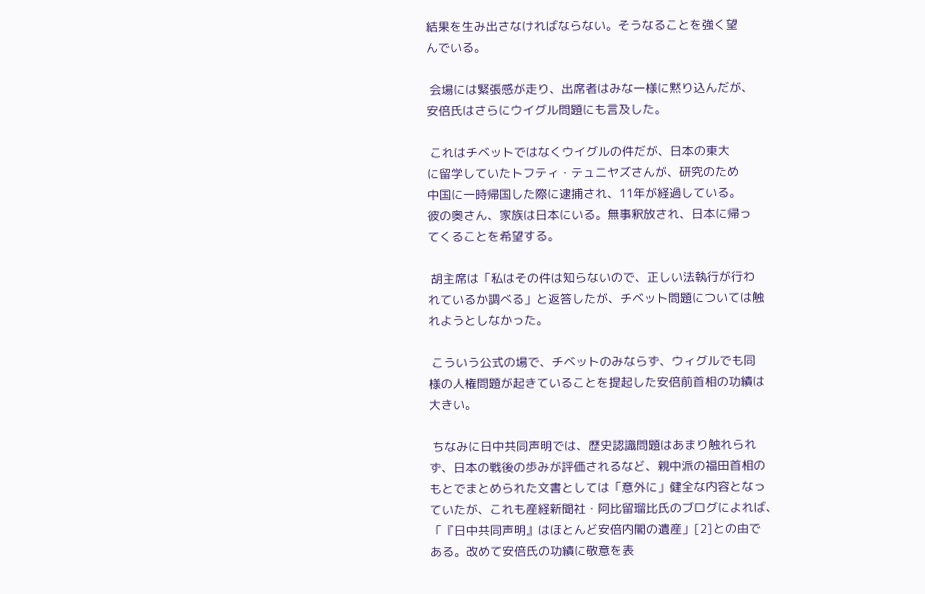結果を生み出さなければならない。そうなることを強く望
んでいる。

 会場には緊張感が走り、出席者はみな一様に黙り込んだが、
安倍氏はさらにウイグル問題にも言及した。

 これはチベットではなくウイグルの件だが、日本の東大
に留学していたトフティ・テュニヤズさんが、研究のため
中国に一時帰国した際に逮捕され、11年が経過している。
彼の奥さん、家族は日本にいる。無事釈放され、日本に帰っ
てくることを希望する。

 胡主席は「私はその件は知らないので、正しい法執行が行わ
れているか調べる」と返答したが、チベット問題については触
れようとしなかった。

 こういう公式の場で、チベットのみならず、ウィグルでも同
様の人権問題が起きていることを提起した安倍前首相の功績は
大きい。

 ちなみに日中共同声明では、歴史認識問題はあまり触れられ
ず、日本の戦後の歩みが評価されるなど、親中派の福田首相の
もとでまとめられた文書としては「意外に」健全な内容となっ
ていたが、これも産経新聞社・阿比留瑠比氏のブログによれば、
「『日中共同声明』はほとんど安倍内閣の遺産」[2]との由で
ある。改めて安倍氏の功績に敬意を表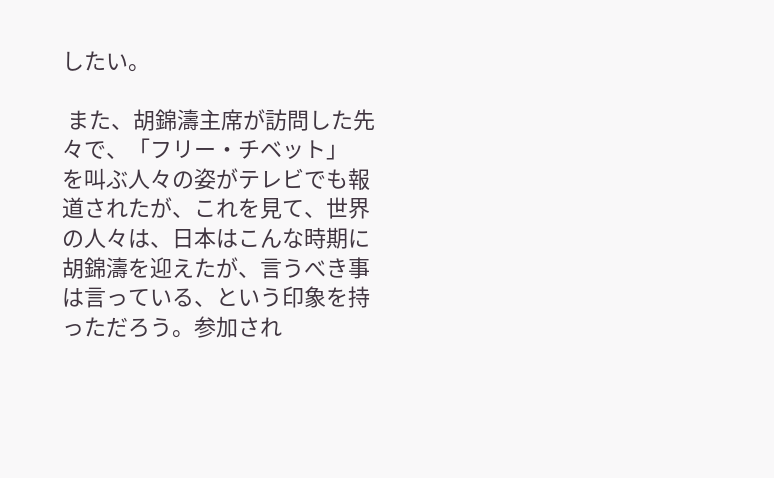したい。

 また、胡錦濤主席が訪問した先々で、「フリー・チベット」
を叫ぶ人々の姿がテレビでも報道されたが、これを見て、世界
の人々は、日本はこんな時期に胡錦濤を迎えたが、言うべき事
は言っている、という印象を持っただろう。参加され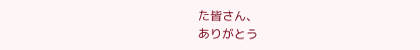た皆さん、
ありがとう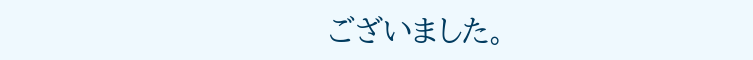ございました。